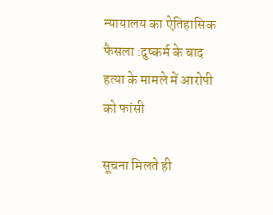न्यायालय का ऐतिहासिक फैसला :दुष्कर्म के बाद हत्या के मामले में आरोपी को फांसी

सूचना मिलते ही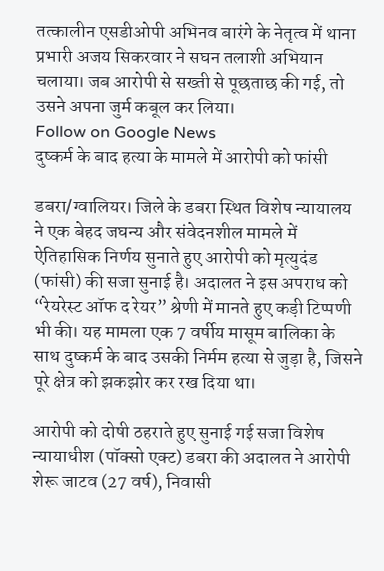तत्कालीन एसडीओपी अभिनव बारंगे के नेतृत्व में थाना प्रभारी अजय सिकरवार ने सघन तलाशी अभियान चलाया। जब आरोपी से सख्ती से पूछताछ की गई, तो उसने अपना जुर्म कबूल कर लिया।
Follow on Google News
दुष्कर्म के बाद हत्या के मामले में आरोपी को फांसी

डबरा/ग्वालियर। जिले के डबरा स्थित विशेष न्यायालय ने एक बेहद जघन्य और संवेदनशील मामले में ऐतिहासिक निर्णय सुनाते हुए आरोपी को मृत्युदंड (फांसी) की सजा सुनाई है। अदालत ने इस अपराध को “रेयरेस्ट ऑफ द रेयर” श्रेणी में मानते हुए कड़ी टिप्पणी भी की। यह मामला एक 7 वर्षीय मासूम बालिका के साथ दुष्कर्म के बाद उसकी निर्मम हत्या से जुड़ा है, जिसने पूरे क्षेत्र को झकझोर कर रख दिया था।

आरोपी को दोषी ठहराते हुए सुनाई गई सजा विशेष न्यायाधीश (पॉक्सो एक्ट) डबरा की अदालत ने आरोपी शेरू जाटव (27 वर्ष), निवासी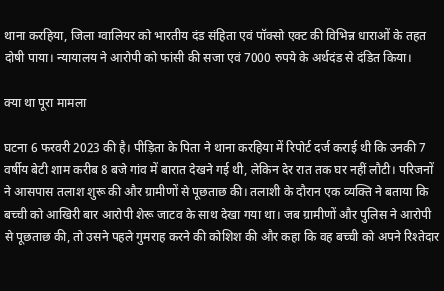थाना करहिया, जिला ग्वालियर को भारतीय दंड संहिता एवं पॉक्सो एक्ट की विभिन्न धाराओं के तहत दोषी पाया। न्यायालय ने आरोपी को फांसी की सजा एवं 7000 रुपये के अर्थदंड से दंडित किया।

क्या था पूरा मामला

घटना 6 फरवरी 2023 की है। पीड़िता के पिता ने थाना करहिया में रिपोर्ट दर्ज कराई थी कि उनकी 7 वर्षीय बेटी शाम करीब 8 बजे गांव में बारात देखने गई थी, लेकिन देर रात तक घर नहीं लौटी। परिजनों ने आसपास तलाश शुरू की और ग्रामीणों से पूछताछ की। तलाशी के दौरान एक व्यक्ति ने बताया कि बच्ची को आखिरी बार आरोपी शेरू जाटव के साथ देखा गया था। जब ग्रामीणों और पुलिस ने आरोपी से पूछताछ की, तो उसने पहले गुमराह करने की कोशिश की और कहा कि वह बच्ची को अपने रिश्तेदार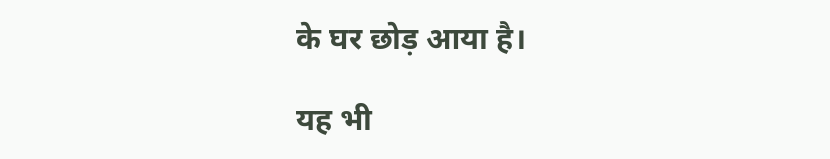के घर छोड़ आया है।

यह भी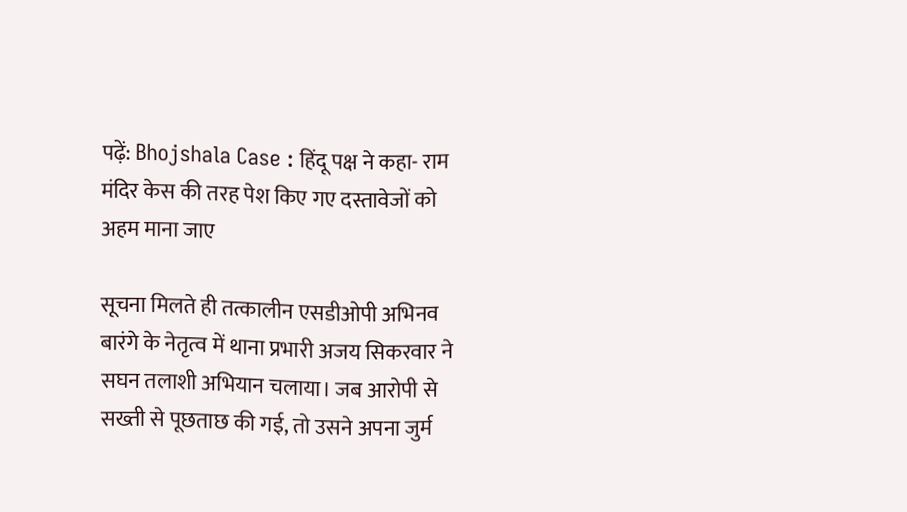पढ़ें: Bhojshala Case : हिंदू पक्ष ने कहा- राम मंदिर केस की तरह पेश किए गए दस्तावेजों को अहम माना जाए

सूचना मिलते ही तत्कालीन एसडीओपी अभिनव बारंगे के नेतृत्व में थाना प्रभारी अजय सिकरवार ने सघन तलाशी अभियान चलाया। जब आरोपी से सख्ती से पूछताछ की गई, तो उसने अपना जुर्म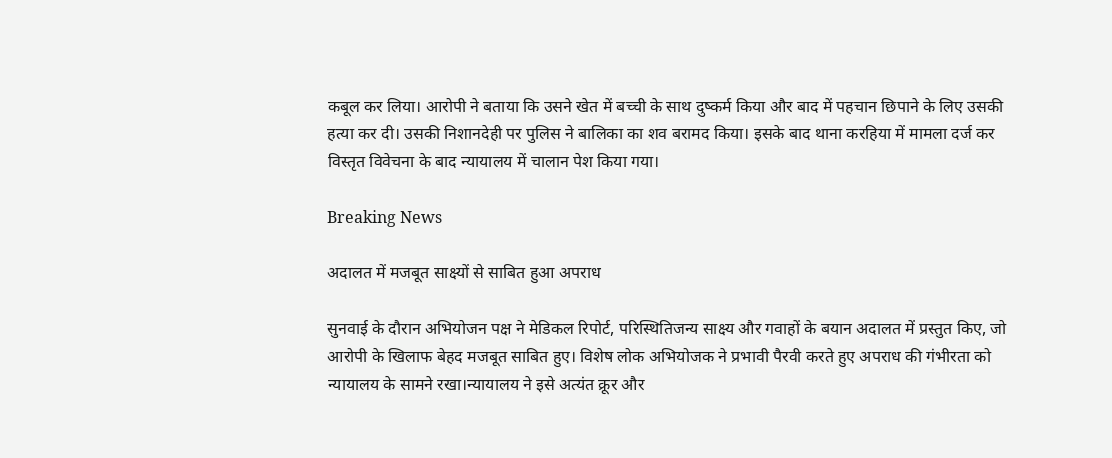कबूल कर लिया। आरोपी ने बताया कि उसने खेत में बच्ची के साथ दुष्कर्म किया और बाद में पहचान छिपाने के लिए उसकी हत्या कर दी। उसकी निशानदेही पर पुलिस ने बालिका का शव बरामद किया। इसके बाद थाना करहिया में मामला दर्ज कर विस्तृत विवेचना के बाद न्यायालय में चालान पेश किया गया।

Breaking News

अदालत में मजबूत साक्ष्यों से साबित हुआ अपराध

सुनवाई के दौरान अभियोजन पक्ष ने मेडिकल रिपोर्ट, परिस्थितिजन्य साक्ष्य और गवाहों के बयान अदालत में प्रस्तुत किए, जो आरोपी के खिलाफ बेहद मजबूत साबित हुए। विशेष लोक अभियोजक ने प्रभावी पैरवी करते हुए अपराध की गंभीरता को न्यायालय के सामने रखा।न्यायालय ने इसे अत्यंत क्रूर और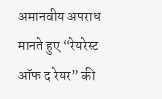अमानवीय अपराध मानते हुए “रेयरेस्ट ऑफ द रेयर” की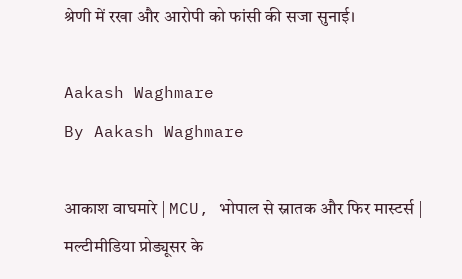श्रेणी में रखा और आरोपी को फांसी की सजा सुनाई।

Aakash Waghmare
By Aakash Waghmare

आकाश वाघमारे | MCU, भोपाल से स्नातक और फिर मास्टर्स | मल्टीमीडिया प्रोड्यूसर के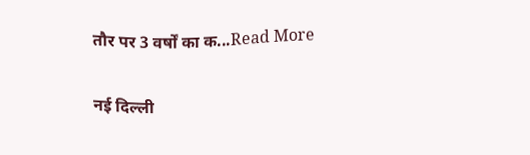तौर पर 3 वर्षों का क...Read More

नई दिल्ली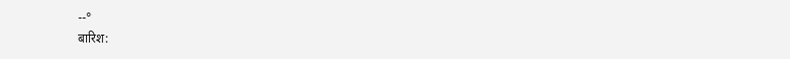--°
बारिश: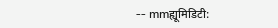-- mmह्यूमिडिटी: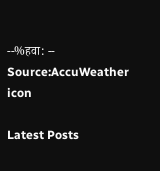--%हवा: --
Source:AccuWeather
icon

Latest Posts